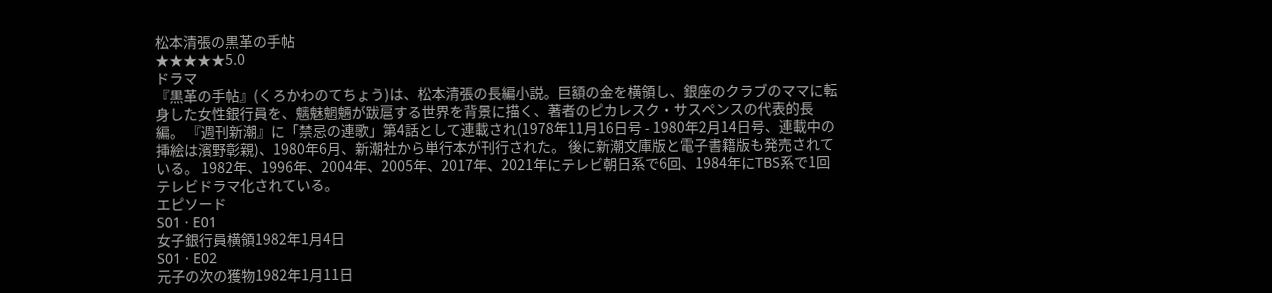松本清張の黒革の手帖
★★★★★5.0
ドラマ
『黒革の手帖』(くろかわのてちょう)は、松本清張の長編小説。巨額の金を横領し、銀座のクラブのママに転身した女性銀行員を、魑魅魍魎が跋扈する世界を背景に描く、著者のピカレスク・サスペンスの代表的長編。 『週刊新潮』に「禁忌の連歌」第4話として連載され(1978年11月16日号 - 1980年2月14日号、連載中の挿絵は濱野彰親)、1980年6月、新潮社から単行本が刊行された。 後に新潮文庫版と電子書籍版も発売されている。 1982年、1996年、2004年、2005年、2017年、2021年にテレビ朝日系で6回、1984年にTBS系で1回テレビドラマ化されている。
エピソード
S01 · E01
女子銀行員横領1982年1月4日
S01 · E02
元子の次の獲物1982年1月11日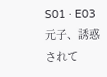S01 · E03
元子、誘惑されて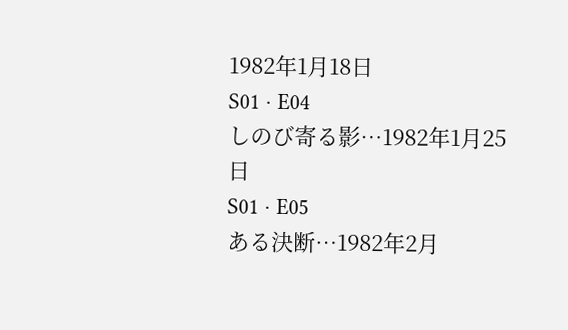1982年1月18日
S01 · E04
しのび寄る影…1982年1月25日
S01 · E05
ある決断…1982年2月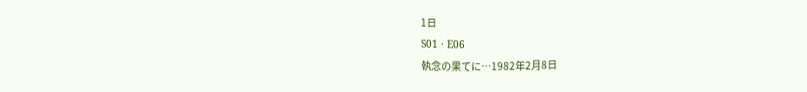1日
S01 · E06
執念の果てに…1982年2月8日